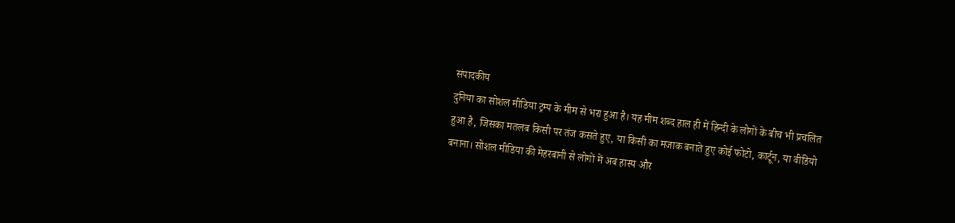संपादकीय
दुनिया का सोशल मीडिया ट्रम्प के मीम से भरा हुआ है। यह मीम शब्द हाल ही में हिन्दी के लोगों के बीच भी प्रचलित हुआ है, जिसका मतलब किसी पर तंज कसते हुए, या किसी का मजाक बनाते हुए कोई फोटो, कार्टून, या वीडियो बनाना। सोशल मीडिया की मेहरबानी से लोगों में अब हास्य और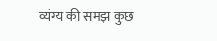व्यंग्य की समझ कुछ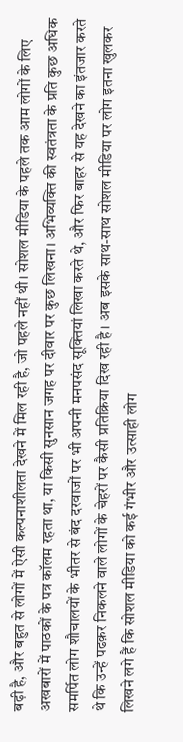बढ़ी है, और बहुत से लोगों में ऐसी कल्पनाशीलता देखने में मिल रही है, जो पहले नहीं थी। सोशल मीडिया के पहले तक आम लोगों के लिए अखबारों में पाठकों के पत्र कॉलम रहता था, या किसी सुनसान जगह पर दीवार पर कुछ लिखना। अभिव्यक्ति की स्वतंत्रता के प्रति कुछ अधिक समर्पित लोग शौचालयों के भीतर से बंद दरवाजों पर भी अपनी मनपसंद सूक्तियां लिखा करते थे, और फिर बाहर से यह देखने का इंतजार करते थे कि उन्हें पढक़र निकलने वाले लोगों के चेहरों पर कैसी प्रतिक्रिया दिख रही है। अब इसके साथ-साथ सोशल मीडिया पर लोग इतना खुलकर लिखने लगे हैं कि सोशल मीडिया को कई गंभीर और उत्साही लोग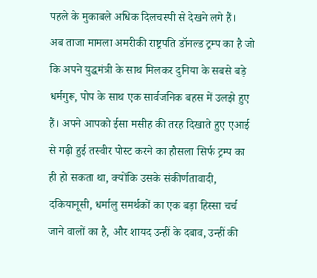पहले के मुकाबले अधिक दिलचस्पी से देखने लगे हैं।
अब ताजा मामला अमरीकी राष्ट्रपति डॉनल्ड ट्रम्प का है जो कि अपने युद्धमंत्री के साथ मिलकर दुनिया के सबसे बड़े धर्मगुरू, पोप के साथ एक सार्वजनिक बहस में उलझे हुए हैं। अपने आपको ईसा मसीह की तरह दिखाते हुए एआई से गढ़ी हुई तस्वीर पोस्ट करने का हौसला सिर्फ ट्रम्प का ही हो सकता था, क्योंकि उसके संकीर्णतावादी, दकियानूसी, धर्मालु समर्थकों का एक बड़ा हिस्सा चर्च जाने वालों का है, और शायद उन्हीं के दबाव, उन्हीं की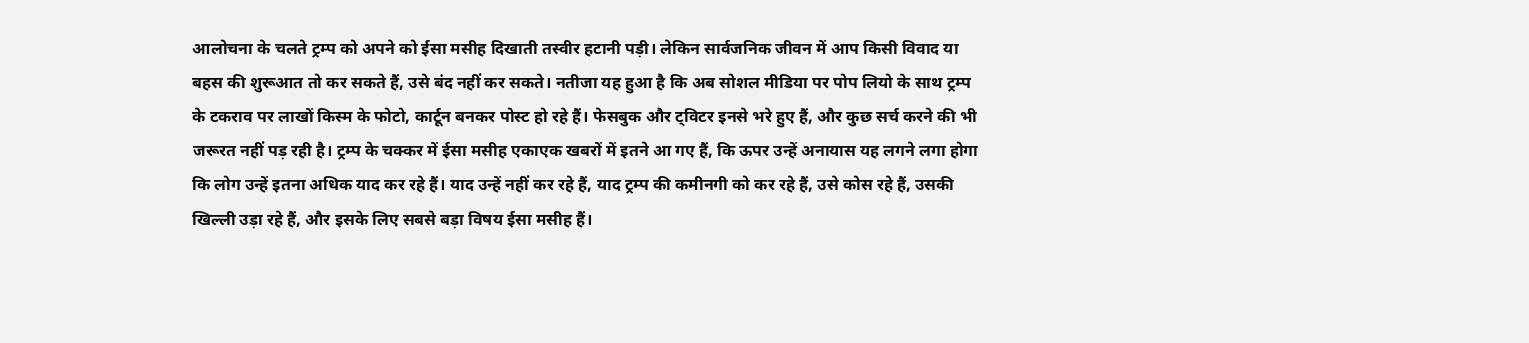आलोचना के चलते ट्रम्प को अपने को ईसा मसीह दिखाती तस्वीर हटानी पड़ी। लेकिन सार्वजनिक जीवन में आप किसी विवाद या बहस की शुरूआत तो कर सकते हैं, उसे बंद नहीं कर सकते। नतीजा यह हुआ है कि अब सोशल मीडिया पर पोप लियो के साथ ट्रम्प के टकराव पर लाखों किस्म के फोटो, कार्टून बनकर पोस्ट हो रहे हैं। फेसबुक और ट्विटर इनसे भरे हुए हैं, और कुछ सर्च करने की भी जरूरत नहीं पड़ रही है। ट्रम्प के चक्कर में ईसा मसीह एकाएक खबरों में इतने आ गए हैं, कि ऊपर उन्हें अनायास यह लगने लगा होगा कि लोग उन्हें इतना अधिक याद कर रहे हैं। याद उन्हें नहीं कर रहे हैं, याद ट्रम्प की कमीनगी को कर रहे हैं, उसे कोस रहे हैं, उसकी खिल्ली उड़ा रहे हैं, और इसके लिए सबसे बड़ा विषय ईसा मसीह हैं।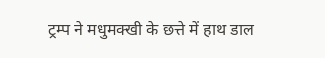ट्रम्प ने मधुमक्खी के छत्ते में हाथ डाल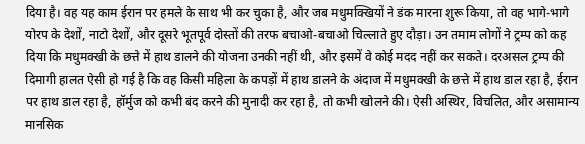दिया है। वह यह काम ईरान पर हमले के साथ भी कर चुका है, और जब मधुमक्खियों ने डंक मारना शुरू किया, तो वह भागे-भागे योरप के देशों, नाटो देशों, और दूसरे भूतपूर्व दोस्तों की तरफ बचाओ-बचाओ चिल्लाते हुए दौड़ा। उन तमाम लोगों ने ट्रम्प को कह दिया कि मधुमक्खी के छत्ते में हाथ डालने की योजना उनकी नहीं थी, और इसमें वे कोई मदद नहीं कर सकते। दरअसल ट्रम्प की दिमागी हालत ऐसी हो गई है कि वह किसी महिला के कपड़ों में हाथ डालने के अंदाज में मधुमक्खी के छत्ते में हाथ डाल रहा है, ईरान पर हाथ डाल रहा है, हॉर्मुज को कभी बंद करने की मुनादी कर रहा है, तो कभी खोलने की। ऐसी अस्थिर, विचलित, और असामान्य मानसिक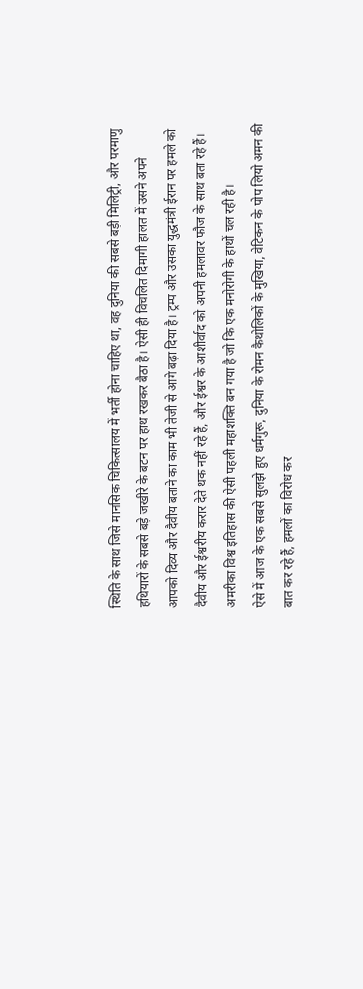स्थिति के साथ जिसे मानसिक चिकित्सालय में भर्ती होना चाहिए था, वह दुनिया की सबसे बड़ी मिलिट्री, और परमाणु हथियारों के सबसे बड़े जखीरे के बटन पर हाथ रखकर बैठा है। ऐसी ही विचलित दिमागी हालत में उसने अपने आपको दिव्य और दैवीय बताने का काम भी तेजी से आगे बढ़ा दिया है। ट्रम्प और उसका युद्धमंत्री ईरान पर हमले को दैवीय और ईश्वरीय करार देते थक नहीं रहे हैं, और ईश्वर के आशीर्वाद को अपनी हमलावर फौज के साथ बता रहे हैं। अमरीका विश्व इतिहास की ऐसी पहली महाशक्ति बन गया है जो कि एक मनोरोगी के हाथों चल रही है।
ऐसे में आज के एक सबसे सुलझे हुए धर्मगुरू, दुनिया के रोमन कैथोलिकों के मुखिया, वेटिकन के पोप लियो अमन की बात कर रहे हैं, हमलों का विरोध कर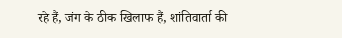रहे हैं, जंग के ठीक खिलाफ हैं, शांतिवार्ता की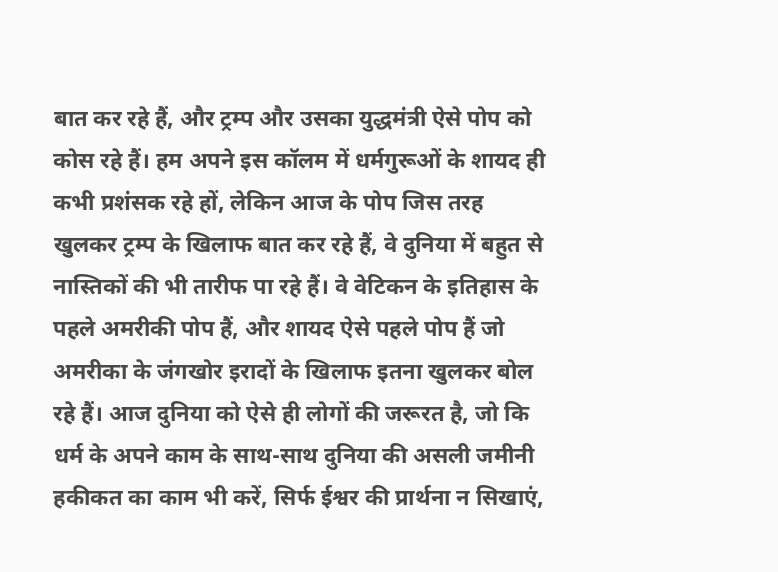बात कर रहे हैं, और ट्रम्प और उसका युद्धमंत्री ऐसे पोप को कोस रहे हैं। हम अपने इस कॉलम में धर्मगुरूओं के शायद ही कभी प्रशंसक रहे हों, लेकिन आज के पोप जिस तरह खुलकर ट्रम्प के खिलाफ बात कर रहे हैं, वे दुनिया में बहुत से नास्तिकों की भी तारीफ पा रहे हैं। वे वेटिकन के इतिहास के पहले अमरीकी पोप हैं, और शायद ऐसे पहले पोप हैं जो अमरीका के जंगखोर इरादों के खिलाफ इतना खुलकर बोल रहे हैं। आज दुनिया को ऐसे ही लोगों की जरूरत है, जो कि धर्म के अपने काम के साथ-साथ दुनिया की असली जमीनी हकीकत का काम भी करें, सिर्फ ईश्वर की प्रार्थना न सिखाएं,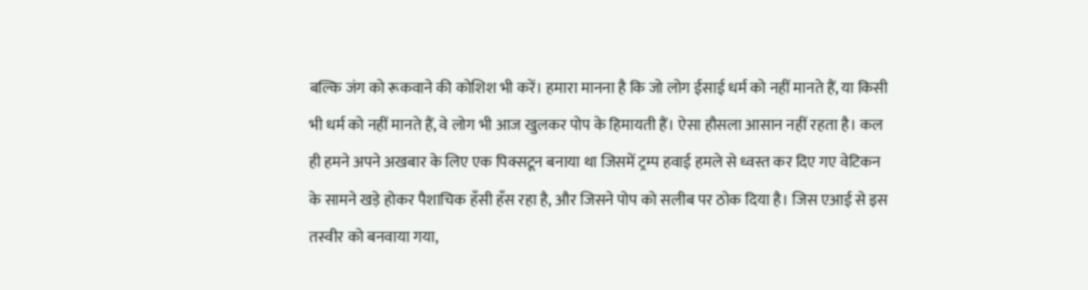बल्कि जंग को रूकवाने की कोशिश भी करें। हमारा मानना है कि जो लोग ईसाई धर्म को नहीं मानते हैं, या किसी भी धर्म को नहीं मानते हैं, वे लोग भी आज खुलकर पोप के हिमायती हैं। ऐसा हौसला आसान नहीं रहता है। कल ही हमने अपने अखबार के लिए एक पिक्सटून बनाया था जिसमें ट्रम्प हवाई हमले से ध्वस्त कर दिए गए वेटिकन के सामने खड़े होकर पैशाचिक हँसी हँस रहा है, और जिसने पोप को सलीब पर ठोक दिया है। जिस एआई से इस तस्वीर को बनवाया गया,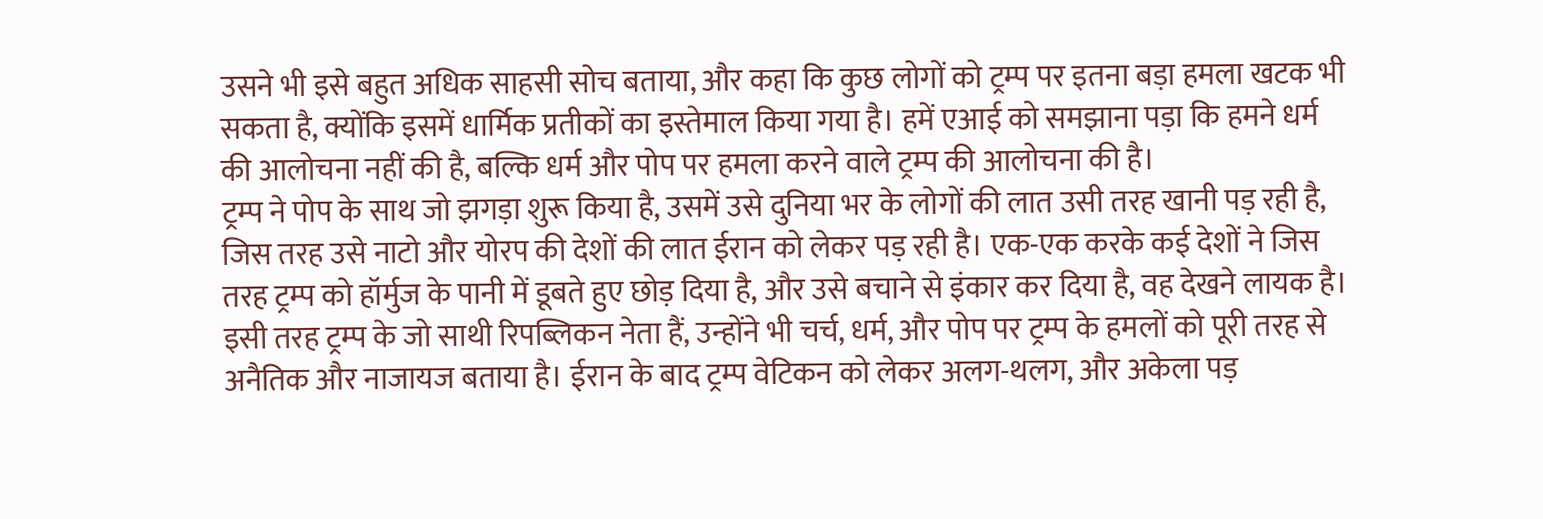उसने भी इसे बहुत अधिक साहसी सोच बताया, और कहा कि कुछ लोगों को ट्रम्प पर इतना बड़ा हमला खटक भी सकता है, क्योंकि इसमें धार्मिक प्रतीकों का इस्तेमाल किया गया है। हमें एआई को समझाना पड़ा कि हमने धर्म की आलोचना नहीं की है, बल्कि धर्म और पोप पर हमला करने वाले ट्रम्प की आलोचना की है।
ट्रम्प ने पोप के साथ जो झगड़ा शुरू किया है, उसमें उसे दुनिया भर के लोगों की लात उसी तरह खानी पड़ रही है, जिस तरह उसे नाटो और योरप की देशों की लात ईरान को लेकर पड़ रही है। एक-एक करके कई देशों ने जिस तरह ट्रम्प को हॉर्मुज के पानी में डूबते हुए छोड़ दिया है, और उसे बचाने से इंकार कर दिया है, वह देखने लायक है। इसी तरह ट्रम्प के जो साथी रिपब्लिकन नेता हैं, उन्होंने भी चर्च, धर्म, और पोप पर ट्रम्प के हमलों को पूरी तरह से अनैतिक और नाजायज बताया है। ईरान के बाद ट्रम्प वेटिकन को लेकर अलग-थलग, और अकेला पड़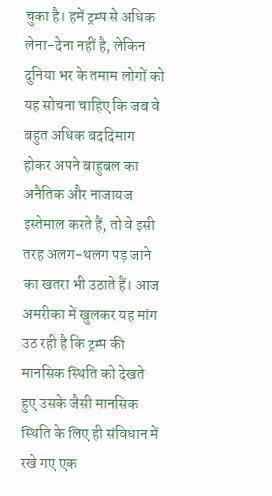चुका है। हमें ट्रम्प से अधिक लेना-देना नहीं है, लेकिन दुनिया भर के तमाम लोगों को यह सोचना चाहिए कि जब वे बहुत अधिक बददिमाग होकर अपने बाहुबल का अनैतिक और नाजायज इस्तेमाल करते हैं, तो वे इसी तरह अलग-थलग पड़ जाने का खतरा भी उठाते हैं। आज अमरीका में खुलकर यह मांग उठ रही है कि ट्रम्प की मानसिक स्थिति को देखते हुए उसके जैसी मानसिक स्थिति के लिए ही संविधान में रखे गए एक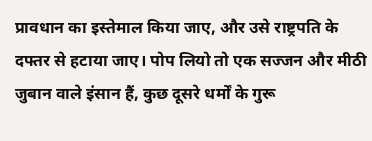प्रावधान का इस्तेमाल किया जाए, और उसे राष्ट्रपति के दफ्तर से हटाया जाए। पोप लियो तो एक सज्जन और मीठी जुबान वाले इंसान हैं, कुछ दूसरे धर्मों के गुरू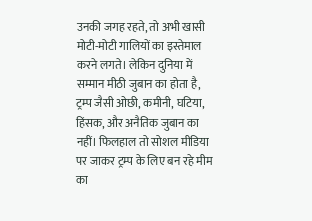उनकी जगह रहते, तो अभी खासी मोटी-मोटी गालियों का इस्तेमाल करने लगते। लेकिन दुनिया में सम्मान मीठी जुबान का होता है, ट्रम्प जैसी ओछी, कमीनी, घटिया, हिंसक, और अनैतिक जुबान का नहीं। फिलहाल तो सोशल मीडिया पर जाकर ट्रम्प के लिए बन रहे मीम का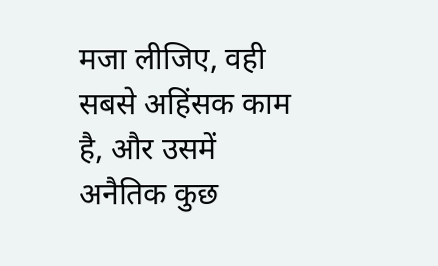मजा लीजिए, वही सबसे अहिंसक काम है, और उसमें अनैतिक कुछ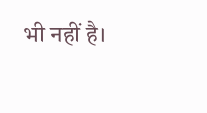भी नहीं है।